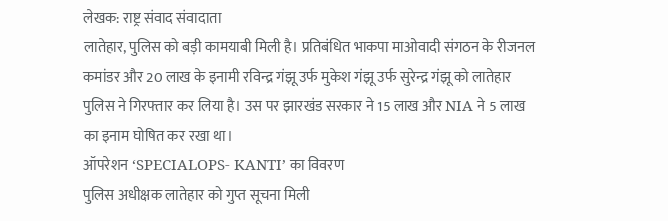लेखक: राष्ट्र संवाद संवादाता
लातेहार, पुलिस को बड़ी कामयाबी मिली है। प्रतिबंधित भाकपा माओवादी संगठन के रीजनल कमांडर और 20 लाख के इनामी रविन्द्र गंझू उर्फ मुकेश गंझू उर्फ सुरेन्द्र गंझू को लातेहार पुलिस ने गिरफ्तार कर लिया है। उस पर झारखंड सरकार ने 15 लाख और NIA ने 5 लाख का इनाम घोषित कर रखा था।
ऑपरेशन ‘SPECIALOPS- KANTI’ का विवरण
पुलिस अधीक्षक लातेहार को गुप्त सूचना मिली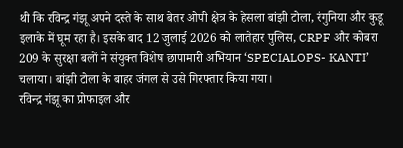थी कि रविन्द्र गंझू अपने दस्ते के साथ बेतर ओपी क्षेत्र के हेसला बांझी टोला, रंगुनिया और कुडू इलाके में घूम रहा है। इसके बाद 12 जुलाई 2026 को लातेहार पुलिस, CRPF और कोबरा 209 के सुरक्षा बलों ने संयुक्त विशेष छापामारी अभियान ‘SPECIALOPS- KANTI’ चलाया। बांझी टोला के बाहर जंगल से उसे गिरफ्तार किया गया।
रविन्द्र गंझू का प्रोफाइल और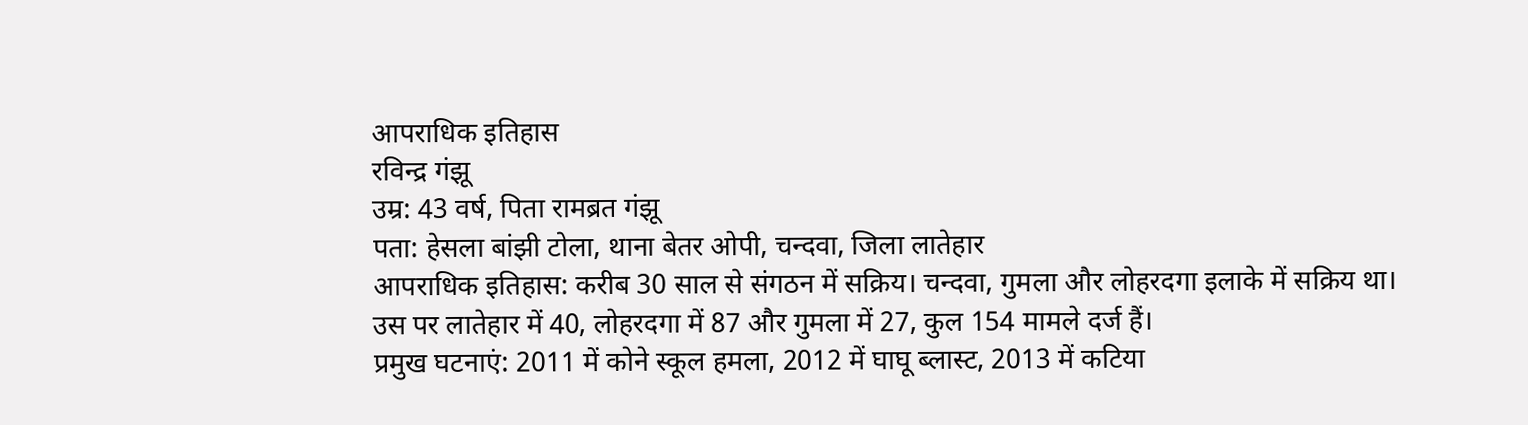आपराधिक इतिहास
रविन्द्र गंझू
उम्र: 43 वर्ष, पिता रामब्रत गंझू
पता: हेसला बांझी टोला, थाना बेतर ओपी, चन्दवा, जिला लातेहार
आपराधिक इतिहास: करीब 30 साल से संगठन में सक्रिय। चन्दवा, गुमला और लोहरदगा इलाके में सक्रिय था। उस पर लातेहार में 40, लोहरदगा में 87 और गुमला में 27, कुल 154 मामले दर्ज हैं।
प्रमुख घटनाएं: 2011 में कोने स्कूल हमला, 2012 में घाघू ब्लास्ट, 2013 में कटिया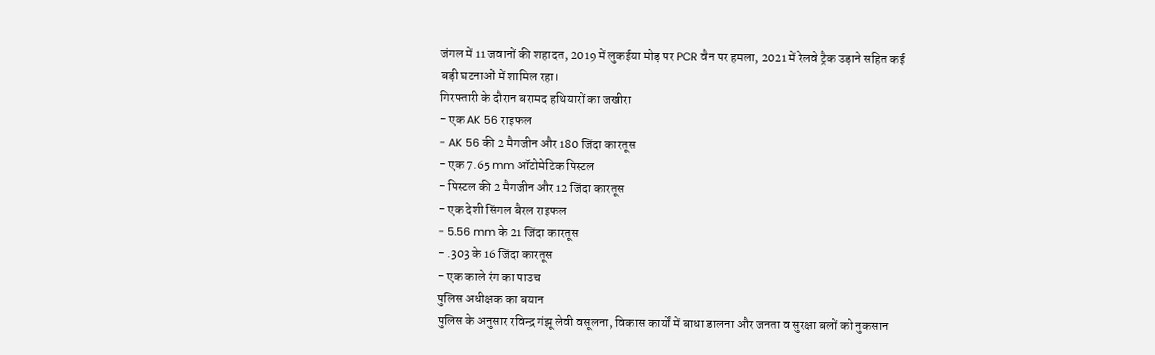जंगल में 11 जवानों की शहादत, 2019 में लुकईया मोड़ पर PCR वैन पर हमला, 2021 में रेलवे ट्रैक उड़ाने सहित कई बड़ी घटनाओं में शामिल रहा।
गिरफ्तारी के दौरान बरामद हथियारों का जखीरा
- एक AK 56 राइफल
- AK 56 की 2 मैगजीन और 180 जिंदा कारतूस
- एक 7.65 mm ऑटोमेटिक पिस्टल
- पिस्टल की 2 मैगजीन और 12 जिंदा कारतूस
- एक देशी सिंगल बैरल राइफल
- 5.56 mm के 21 जिंदा कारतूस
- .303 के 16 जिंदा कारतूस
- एक काले रंग का पाउच
पुलिस अधीक्षक का बयान
पुलिस के अनुसार रविन्द्र गंझू लेवी वसूलना, विकास कार्यों में बाधा डालना और जनता व सुरक्षा बलों को नुकसान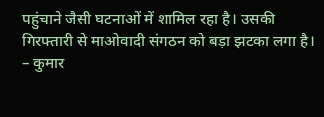पहुंचाने जैसी घटनाओं में शामिल रहा है। उसकी गिरफ्तारी से माओवादी संगठन को बड़ा झटका लगा है।
– कुमार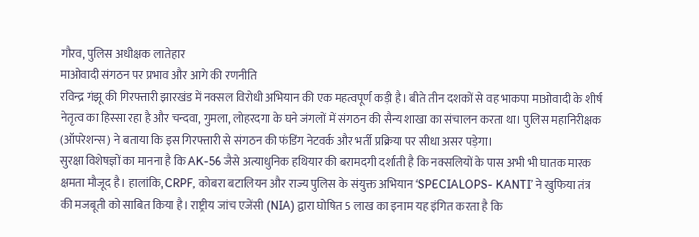गौरव, पुलिस अधीक्षक लातेहार
माओवादी संगठन पर प्रभाव और आगे की रणनीति
रविन्द्र गंझू की गिरफ्तारी झारखंड में नक्सल विरोधी अभियान की एक महत्वपूर्ण कड़ी है। बीते तीन दशकों से वह भाकपा माओवादी के शीर्ष नेतृत्व का हिस्सा रहा है और चन्दवा, गुमला, लोहरदगा के घने जंगलों में संगठन की सैन्य शाखा का संचालन करता था। पुलिस महानिरीक्षक (ऑपरेशन्स) ने बताया कि इस गिरफ्तारी से संगठन की फंडिंग नेटवर्क और भर्ती प्रक्रिया पर सीधा असर पड़ेगा।
सुरक्षा विशेषज्ञों का मानना है कि AK-56 जैसे अत्याधुनिक हथियार की बरामदगी दर्शाती है कि नक्सलियों के पास अभी भी घातक मारक क्षमता मौजूद है। हालांकि, CRPF, कोबरा बटालियन और राज्य पुलिस के संयुक्त अभियान ‘SPECIALOPS- KANTI’ ने खुफिया तंत्र की मजबूती को साबित किया है। राष्ट्रीय जांच एजेंसी (NIA) द्वारा घोषित 5 लाख का इनाम यह इंगित करता है कि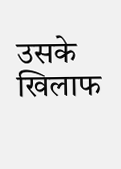उसके खिलाफ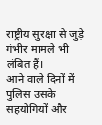राष्ट्रीय सुरक्षा से जुड़े गंभीर मामले भी लंबित हैं।
आने वाले दिनों में पुलिस उसके सहयोगियों और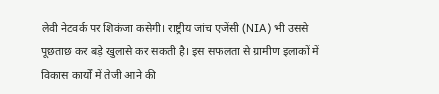लेवी नेटवर्क पर शिकंजा कसेगी। राष्ट्रीय जांच एजेंसी (NIA) भी उससे पूछताछ कर बड़े खुलासे कर सकती है। इस सफलता से ग्रामीण इलाकों में विकास कार्यों में तेजी आने की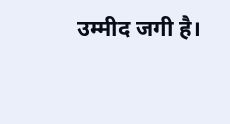उम्मीद जगी है।